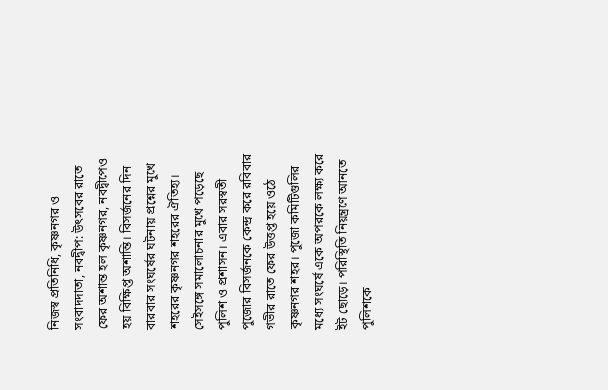নিজস্ব প্রতিনিধি, কৃষ্ণনগর ও সংবাদদাতা, নবদ্বীপ: উৎসবের রাতে ফের অশান্ত হল কৃষ্ণনগর, নবদ্বীপেও হয় বিক্ষিপ্ত অশান্তি। বিসর্জনের দিন বারবার সংঘর্ষের ঘটনায় প্রশ্নের মুখে শহরের কৃষ্ণনগর শহরের ঐতিহ্য। সেইসঙ্গে সমালোচনার মুখে পড়েছে পুলিশ ও প্রশাসন। এবার সরস্বতী পুজোর বিসর্জনকে কেন্দ্র করে রবিবার গভীর রাতে ফের উত্তপ্ত হয়ে ওঠে কৃষ্ণনগর শহর। পুজো কমিটিগুলির মধ্যে সংঘর্ষে একে অপরকে লক্ষ্য করে ইট ছোড়ে। পরিস্থিতি নিয়ন্ত্রণে আনতে পুলিশকে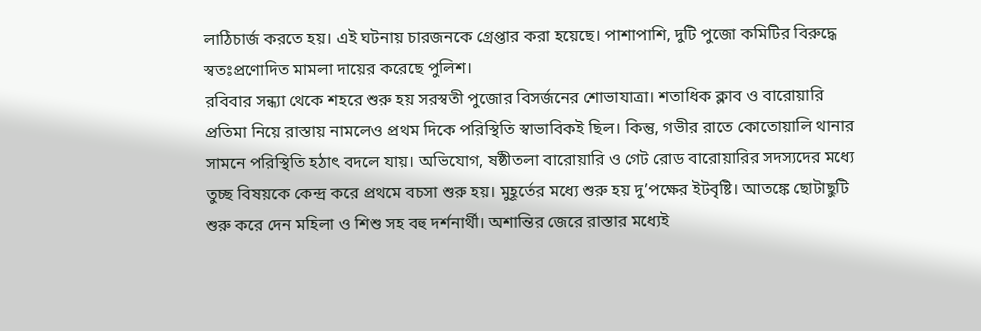লাঠিচার্জ করতে হয়। এই ঘটনায় চারজনকে গ্রেপ্তার করা হয়েছে। পাশাপাশি, দুটি পুজো কমিটির বিরুদ্ধে স্বতঃপ্রণোদিত মামলা দায়ের করেছে পুলিশ।
রবিবার সন্ধ্যা থেকে শহরে শুরু হয় সরস্বতী পুজোর বিসর্জনের শোভাযাত্রা। শতাধিক ক্লাব ও বারোয়ারি প্রতিমা নিয়ে রাস্তায় নামলেও প্রথম দিকে পরিস্থিতি স্বাভাবিকই ছিল। কিন্তু, গভীর রাতে কোতোয়ালি থানার সামনে পরিস্থিতি হঠাৎ বদলে যায়। অভিযোগ, ষষ্ঠীতলা বারোয়ারি ও গেট রোড বারোয়ারির সদস্যদের মধ্যে তুচ্ছ বিষয়কে কেন্দ্র করে প্রথমে বচসা শুরু হয়। মুহূর্তের মধ্যে শুরু হয় দু’পক্ষের ইটবৃষ্টি। আতঙ্কে ছোটাছুটি শুরু করে দেন মহিলা ও শিশু সহ বহু দর্শনার্থী। অশান্তির জেরে রাস্তার মধ্যেই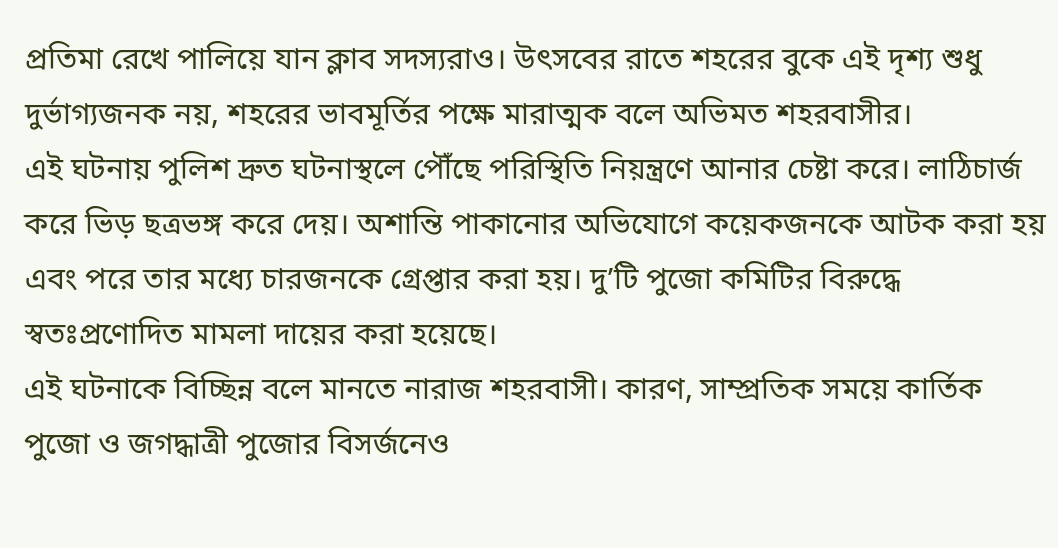প্রতিমা রেখে পালিয়ে যান ক্লাব সদস্যরাও। উৎসবের রাতে শহরের বুকে এই দৃশ্য শুধু দুর্ভাগ্যজনক নয়, শহরের ভাবমূর্তির পক্ষে মারাত্মক বলে অভিমত শহরবাসীর।
এই ঘটনায় পুলিশ দ্রুত ঘটনাস্থলে পৌঁছে পরিস্থিতি নিয়ন্ত্রণে আনার চেষ্টা করে। লাঠিচার্জ করে ভিড় ছত্রভঙ্গ করে দেয়। অশান্তি পাকানোর অভিযোগে কয়েকজনকে আটক করা হয় এবং পরে তার মধ্যে চারজনকে গ্রেপ্তার করা হয়। দু’টি পুজো কমিটির বিরুদ্ধে স্বতঃপ্রণোদিত মামলা দায়ের করা হয়েছে।
এই ঘটনাকে বিচ্ছিন্ন বলে মানতে নারাজ শহরবাসী। কারণ, সাম্প্রতিক সময়ে কার্তিক পুজো ও জগদ্ধাত্রী পুজোর বিসর্জনেও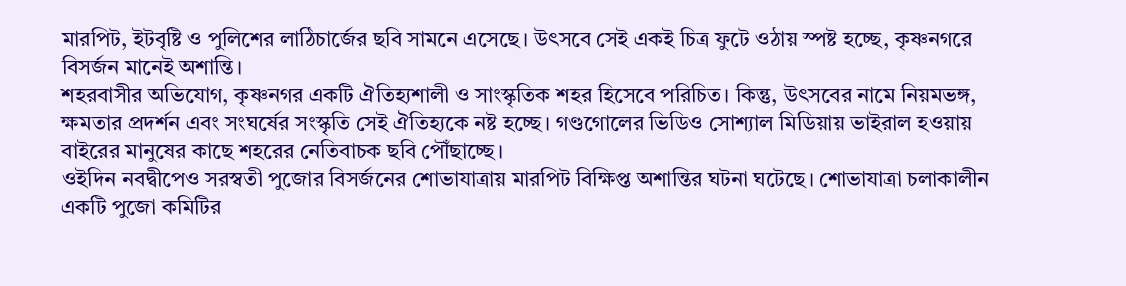মারপিট, ইটবৃষ্টি ও পুলিশের লাঠিচার্জের ছবি সামনে এসেছে। উৎসবে সেই একই চিত্র ফুটে ওঠায় স্পষ্ট হচ্ছে, কৃষ্ণনগরে বিসর্জন মানেই অশান্তি।
শহরবাসীর অভিযোগ, কৃষ্ণনগর একটি ঐতিহ্যশালী ও সাংস্কৃতিক শহর হিসেবে পরিচিত। কিন্তু, উৎসবের নামে নিয়মভঙ্গ, ক্ষমতার প্রদর্শন এবং সংঘর্ষের সংস্কৃতি সেই ঐতিহ্যকে নষ্ট হচ্ছে। গণ্ডগোলের ভিডিও সোশ্যাল মিডিয়ায় ভাইরাল হওয়ায় বাইরের মানুষের কাছে শহরের নেতিবাচক ছবি পৌঁছাচ্ছে।
ওইদিন নবদ্বীপেও সরস্বতী পুজোর বিসর্জনের শোভাযাত্রায় মারপিট বিক্ষিপ্ত অশান্তির ঘটনা ঘটেছে। শোভাযাত্রা চলাকালীন একটি পুজো কমিটির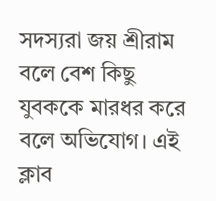সদস্যরা জয় শ্রীরাম বলে বেশ কিছু যুবককে মারধর করে বলে অভিযোগ। এই ক্লাব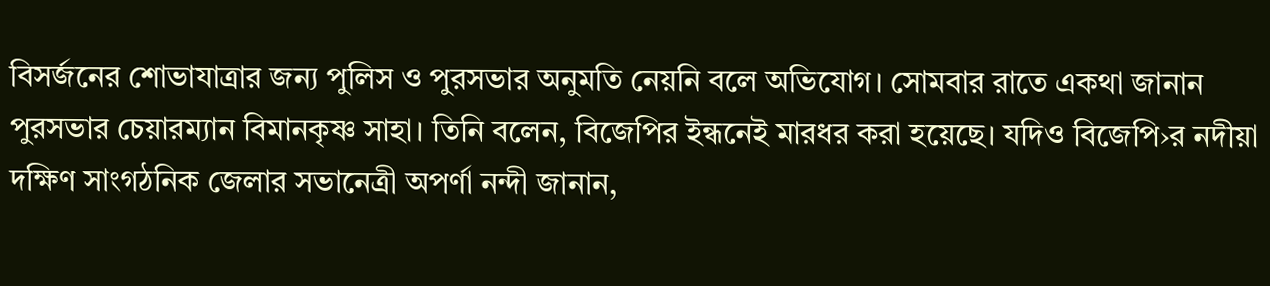বিসর্জনের শোভাযাত্রার জন্য পুলিস ও পুরসভার অনুমতি নেয়নি বলে অভিযোগ। সোমবার রাতে একথা জানান পুরসভার চেয়ারম্যান বিমানকৃষ্ণ সাহা। তিনি বলেন, বিজেপির ইন্ধনেই মারধর করা হয়েছে। যদিও বিজেপি›র নদীয়া দক্ষিণ সাংগঠনিক জেলার সভানেত্রী অপর্ণা নন্দী জানান,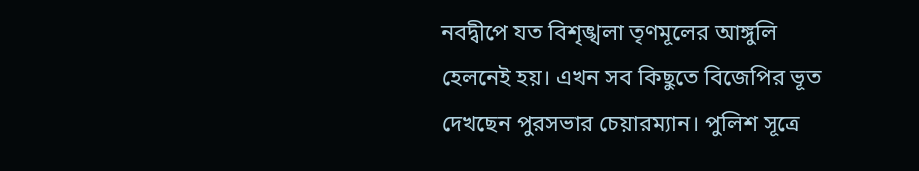নবদ্বীপে যত বিশৃঙ্খলা তৃণমূলের আঙ্গুলি হেলনেই হয়। এখন সব কিছুতে বিজেপির ভূত দেখছেন পুরসভার চেয়ারম্যান। পুলিশ সূত্রে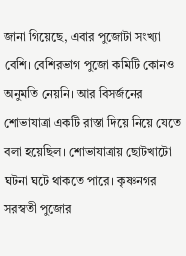জানা গিয়েছে, এবার পুজোটা সংখ্যা বেশি। বেশিরভাগ পুজো কমিটি কোনও অনুমতি নেয়নি। আর বিসর্জনের শোভাযাত্রা একটি রাস্তা দিয়ে নিয়ে যেতে বলা হয়েছিল। শোভাযাত্রায় ছোটখাটো ঘটনা ঘটে থাকতে পারে। কৃষ্ণনগর সরস্বতী পুজোর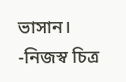ভাসান। -নিজস্ব চিত্র